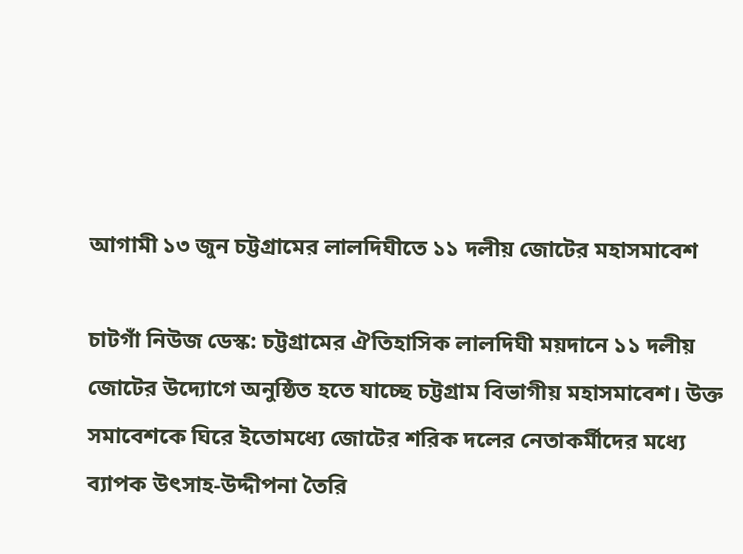আগামী ১৩ জুন চট্টগ্রামের লালদিঘীতে ১১ দলীয় জোটের মহাসমাবেশ

চাটগাঁ নিউজ ডেস্ক: চট্টগ্রামের ঐতিহাসিক লালদিঘী ময়দানে ১১ দলীয় জোটের উদ্যোগে অনুষ্ঠিত হতে যাচ্ছে চট্টগ্রাম বিভাগীয় মহাসমাবেশ। উক্ত সমাবেশকে ঘিরে ইতোমধ্যে জোটের শরিক দলের নেতাকর্মীদের মধ্যে ব্যাপক উৎসাহ-উদ্দীপনা তৈরি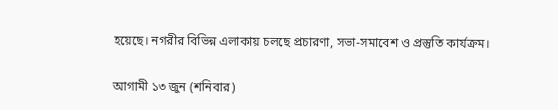হয়েছে। নগরীর বিভিন্ন এলাকায় চলছে প্রচারণা, সভা-সমাবেশ ও প্রস্তুতি কার্যক্রম।

আগামী ১৩ জুন (শনিবার)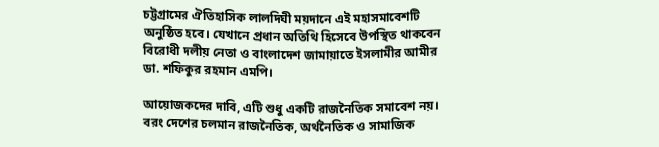চট্টগ্রামের ঐতিহাসিক লালদিঘী ময়দানে এই মহাসমাবেশটি অনুষ্ঠিত হবে। যেখানে প্রধান অতিথি হিসেবে উপস্থিত থাকবেন বিরোধী দলীয় নেতা ও বাংলাদেশ জামায়াতে ইসলামীর আমীর ডা. শফিকুর রহমান এমপি।

আয়োজকদের দাবি, এটি শুধু একটি রাজনৈতিক সমাবেশ নয়। বরং দেশের চলমান রাজনৈতিক, অর্থনৈতিক ও সামাজিক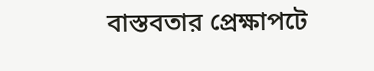বাস্তবতার প্রেক্ষাপটে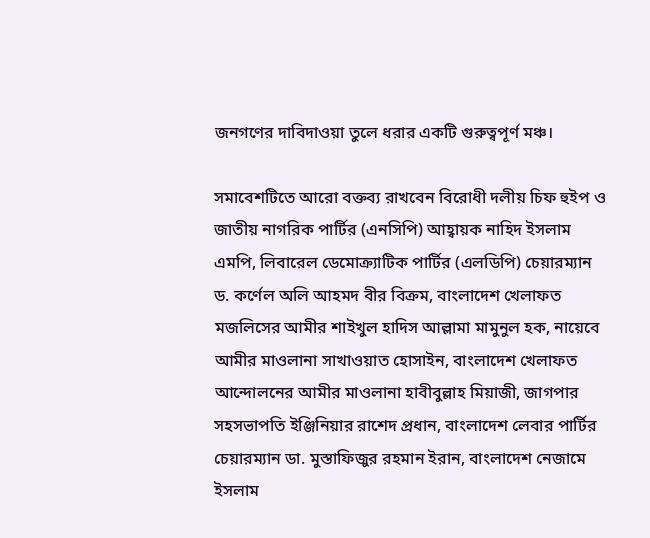জনগণের দাবিদাওয়া তুলে ধরার একটি গুরুত্বপূর্ণ মঞ্চ।

সমাবেশটিতে আরো বক্তব্য রাখবেন বিরোধী দলীয় চিফ হুইপ ও জাতীয় নাগরিক পার্টির (এনসিপি) আহ্বায়ক নাহিদ ইসলাম এমপি, লিবারেল ডেমোক্র্যাটিক পার্টির (এলডিপি) চেয়ারম্যান ড. কর্ণেল অলি আহমদ বীর বিক্রম, বাংলাদেশ খেলাফত মজলিসের আমীর শাইখুল হাদিস আল্লামা মামুনুল হক, নায়েবে আমীর মাওলানা সাখাওয়াত হোসাইন, বাংলাদেশ খেলাফত আন্দোলনের আমীর মাওলানা হাবীবুল্লাহ মিয়াজী, জাগপার সহসভাপতি ইঞ্জিনিয়ার রাশেদ প্রধান, বাংলাদেশ লেবার পার্টির চেয়ারম্যান ডা. মুস্তাফিজুর রহমান ইরান, বাংলাদেশ নেজামে ইসলাম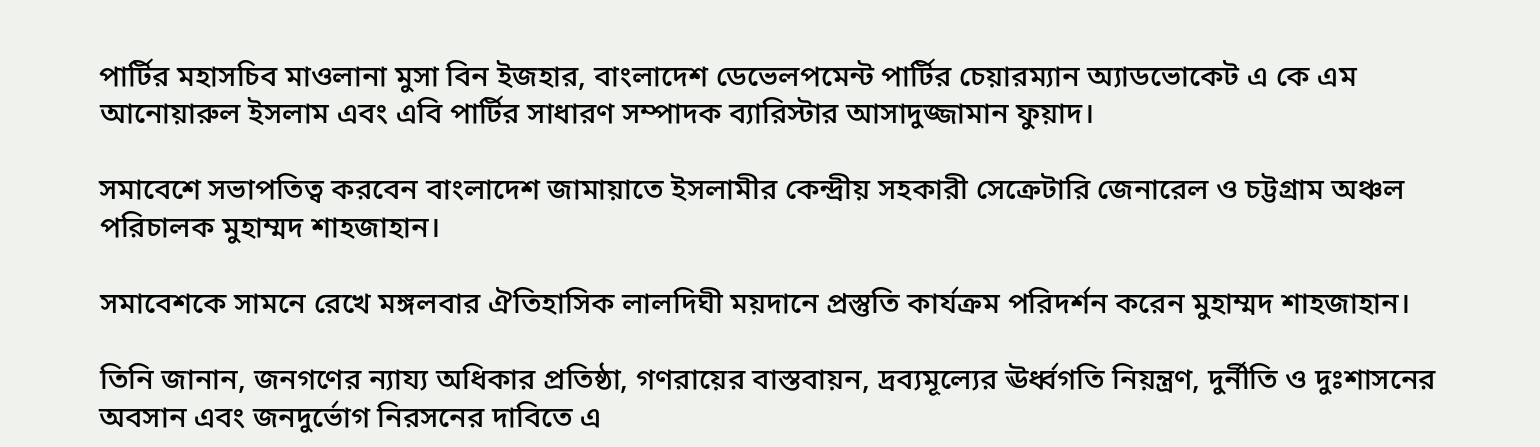পার্টির মহাসচিব মাওলানা মুসা বিন ইজহার, বাংলাদেশ ডেভেলপমেন্ট পার্টির চেয়ারম্যান অ্যাডভোকেট এ কে এম আনোয়ারুল ইসলাম এবং এবি পার্টির সাধারণ সম্পাদক ব্যারিস্টার আসাদুজ্জামান ফুয়াদ।

সমাবেশে সভাপতিত্ব করবেন বাংলাদেশ জামায়াতে ইসলামীর কেন্দ্রীয় সহকারী সেক্রেটারি জেনারেল ও চট্টগ্রাম অঞ্চল পরিচালক মুহাম্মদ শাহজাহান।

সমাবেশকে সামনে রেখে মঙ্গলবার ঐতিহাসিক লালদিঘী ময়দানে প্রস্তুতি কার্যক্রম পরিদর্শন করেন মুহাম্মদ শাহজাহান।

তিনি জানান, জনগণের ন্যায্য অধিকার প্রতিষ্ঠা, গণরায়ের বাস্তবায়ন, দ্রব্যমূল্যের ঊর্ধ্বগতি নিয়ন্ত্রণ, দুর্নীতি ও দুঃশাসনের অবসান এবং জনদুর্ভোগ নিরসনের দাবিতে এ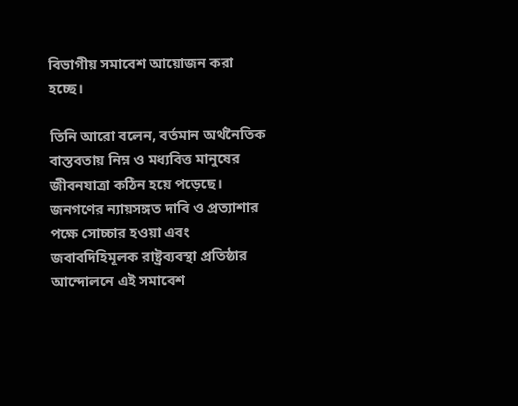বিভাগীয় সমাবেশ আয়োজন করা হচ্ছে।

তিনি আরো বলেন, বর্তমান অর্থনৈতিক বাস্তবতায় নিম্ন ও মধ্যবিত্ত মানুষের জীবনযাত্রা কঠিন হয়ে পড়েছে। জনগণের ন্যায়সঙ্গত দাবি ও প্রত্যাশার পক্ষে সোচ্চার হওয়া এবং জবাবদিহিমূলক রাষ্ট্রব্যবস্থা প্রতিষ্ঠার আন্দোলনে এই সমাবেশ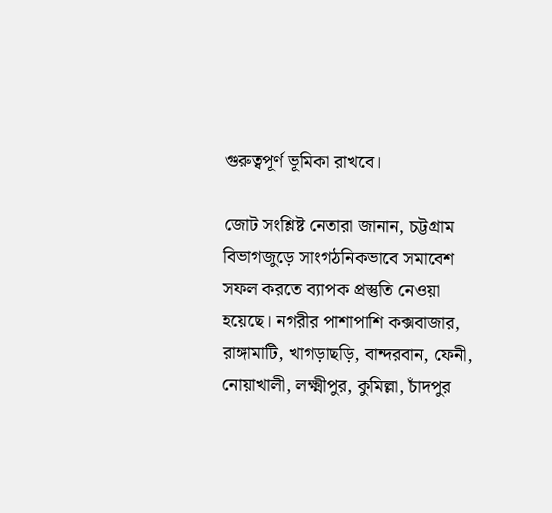গুরুত্বপূর্ণ ভূমিকা রাখবে।

জোট সংশ্লিষ্ট নেতারা জানান, চট্টগ্রাম বিভাগজুড়ে সাংগঠনিকভাবে সমাবেশ সফল করতে ব্যাপক প্রস্তুতি নেওয়া হয়েছে। নগরীর পাশাপাশি কক্সবাজার, রাঙ্গামাটি, খাগড়াছড়ি, বান্দরবান, ফেনী, নোয়াখালী, লক্ষ্মীপুর, কুমিল্লা, চাঁদপুর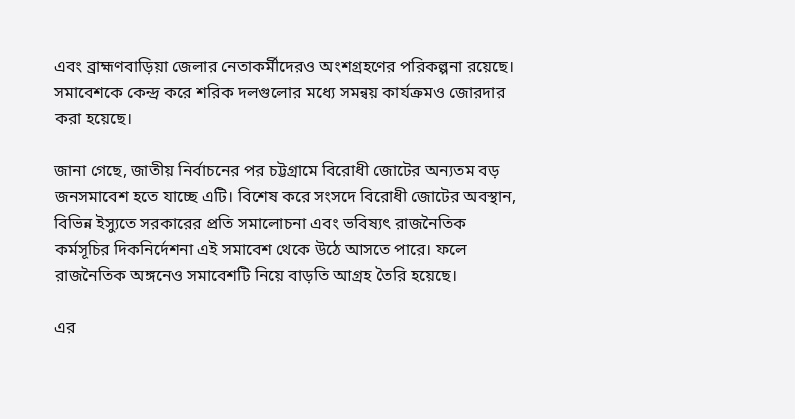এবং ব্রাহ্মণবাড়িয়া জেলার নেতাকর্মীদেরও অংশগ্রহণের পরিকল্পনা রয়েছে। সমাবেশকে কেন্দ্র করে শরিক দলগুলোর মধ্যে সমন্বয় কার্যক্রমও জোরদার করা হয়েছে।

জানা গেছে, জাতীয় নির্বাচনের পর চট্টগ্রামে বিরোধী জোটের অন্যতম বড় জনসমাবেশ হতে যাচ্ছে এটি। বিশেষ করে সংসদে বিরোধী জোটের অবস্থান, বিভিন্ন ইস্যুতে সরকারের প্রতি সমালোচনা এবং ভবিষ্যৎ রাজনৈতিক কর্মসূচির দিকনির্দেশনা এই সমাবেশ থেকে উঠে আসতে পারে। ফলে রাজনৈতিক অঙ্গনেও সমাবেশটি নিয়ে বাড়তি আগ্রহ তৈরি হয়েছে।

এর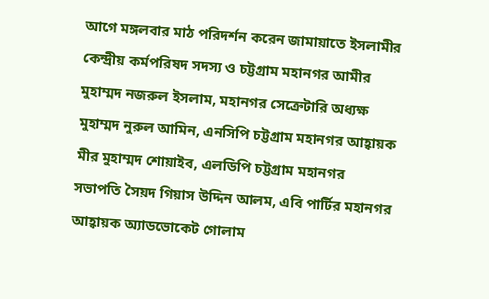আগে মঙ্গলবার মাঠ পরিদর্শন করেন জামায়াতে ইসলামীর কেন্দ্রীয় কর্মপরিষদ সদস্য ও চট্টগ্রাম মহানগর আমীর মুহাম্মদ নজরুল ইসলাম, মহানগর সেক্রেটারি অধ্যক্ষ মুহাম্মদ নুরুল আমিন, এনসিপি চট্টগ্রাম মহানগর আহ্বায়ক মীর মুহাম্মদ শোয়াইব, এলডিপি চট্টগ্রাম মহানগর সভাপতি সৈয়দ গিয়াস উদ্দিন আলম, এবি পার্টির মহানগর আহ্বায়ক অ্যাডভোকেট গোলাম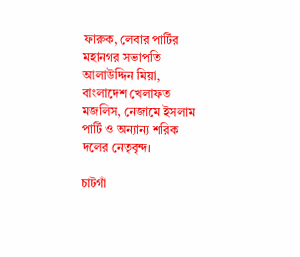ফারুক, লেবার পার্টির মহানগর সভাপতি আলাউদ্দিন মিয়া, বাংলাদেশ খেলাফত মজলিস, নেজামে ইসলাম পার্টি ও অন্যান্য শরিক দলের নেতৃবৃন্দ।

চাটগাঁ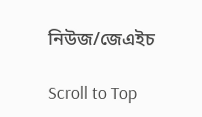নিউজ/জেএইচ

Scroll to Top